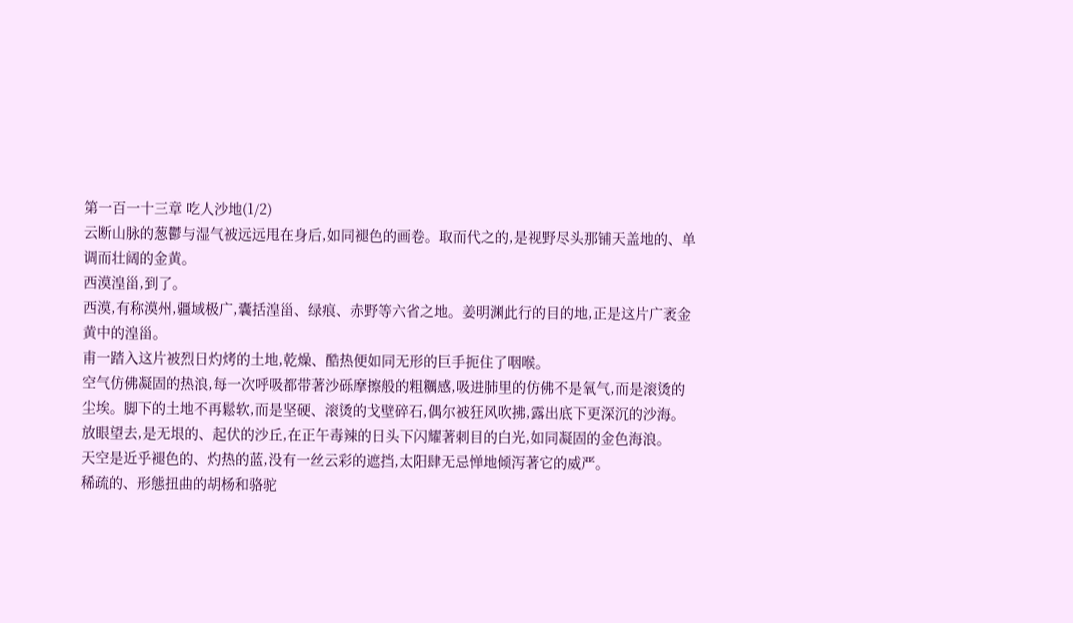第一百一十三章 吃人沙地(1/2)
云断山脉的葱鬱与湿气被远远甩在身后,如同褪色的画卷。取而代之的,是视野尽头那铺天盖地的、单调而壮阔的金黄。
西漠湟甾,到了。
西漠,有称漠州,疆域极广,囊括湟甾、绿痕、赤野等六省之地。姜明渊此行的目的地,正是这片广袤金黄中的湟甾。
甫一踏入这片被烈日灼烤的土地,乾燥、酷热便如同无形的巨手扼住了咽喉。
空气仿佛凝固的热浪,每一次呼吸都带著沙砾摩擦般的粗糲感,吸进肺里的仿佛不是氧气,而是滚烫的尘埃。脚下的土地不再鬆软,而是坚硬、滚烫的戈壁碎石,偶尔被狂风吹拂,露出底下更深沉的沙海。
放眼望去,是无垠的、起伏的沙丘,在正午毒辣的日头下闪耀著刺目的白光,如同凝固的金色海浪。
天空是近乎褪色的、灼热的蓝,没有一丝云彩的遮挡,太阳肆无忌惮地倾泻著它的威严。
稀疏的、形態扭曲的胡杨和骆驼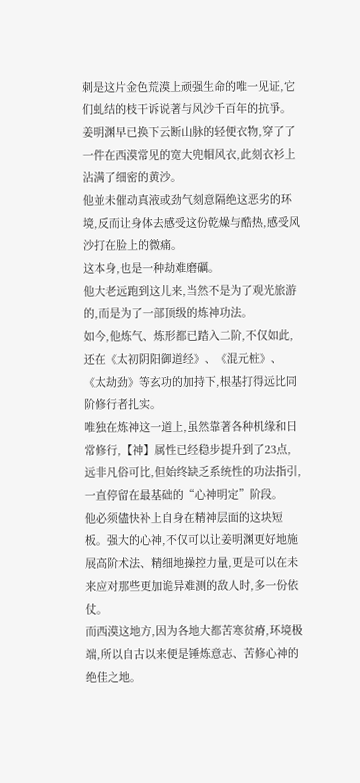刺是这片金色荒漠上顽强生命的唯一见证,它们虬结的枝干诉说著与风沙千百年的抗爭。
姜明渊早已换下云断山脉的轻便衣物,穿了了一件在西漠常见的宽大兜帽风衣,此刻衣衫上沾满了细密的黄沙。
他並未催动真液或劲气刻意隔绝这恶劣的环境,反而让身体去感受这份乾燥与酷热,感受风沙打在脸上的微痛。
这本身,也是一种劫难磨礪。
他大老远跑到这儿来,当然不是为了观光旅游的,而是为了一部顶级的炼神功法。
如今,他炼气、炼形都已踏入二阶,不仅如此,还在《太初阴阳御道经》、《混元桩》、《太劫劲》等玄功的加持下,根基打得远比同阶修行者扎实。
唯独在炼神这一道上,虽然靠著各种机缘和日常修行,【神】属性已经稳步提升到了23点,远非凡俗可比,但始终缺乏系统性的功法指引,一直停留在最基础的“心神明定”阶段。
他必须儘快补上自身在精神层面的这块短板。强大的心神,不仅可以让姜明渊更好地施展高阶术法、精细地操控力量,更是可以在未来应对那些更加诡异难测的敌人时,多一份依仗。
而西漠这地方,因为各地大都苦寒贫瘠,环境极端,所以自古以来便是锤炼意志、苦修心神的绝佳之地。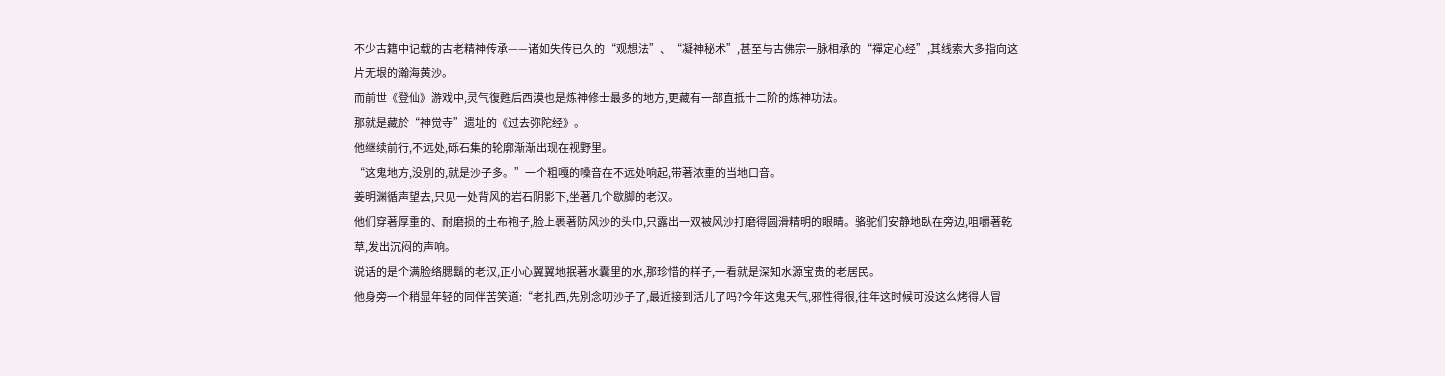不少古籍中记载的古老精神传承——诸如失传已久的“观想法”、“凝神秘术”,甚至与古佛宗一脉相承的“禪定心经”,其线索大多指向这片无垠的瀚海黄沙。
而前世《登仙》游戏中,灵气復甦后西漠也是炼神修士最多的地方,更藏有一部直抵十二阶的炼神功法。
那就是藏於“神觉寺”遗址的《过去弥陀经》。
他继续前行,不远处,砾石集的轮廓渐渐出现在视野里。
“这鬼地方,没別的,就是沙子多。”一个粗嘎的嗓音在不远处响起,带著浓重的当地口音。
姜明渊循声望去,只见一处背风的岩石阴影下,坐著几个歇脚的老汉。
他们穿著厚重的、耐磨损的土布袍子,脸上裹著防风沙的头巾,只露出一双被风沙打磨得圆滑精明的眼睛。骆驼们安静地臥在旁边,咀嚼著乾草,发出沉闷的声响。
说话的是个满脸络腮鬍的老汉,正小心翼翼地抿著水囊里的水,那珍惜的样子,一看就是深知水源宝贵的老居民。
他身旁一个稍显年轻的同伴苦笑道:“老扎西,先別念叨沙子了,最近接到活儿了吗?今年这鬼天气,邪性得很,往年这时候可没这么烤得人冒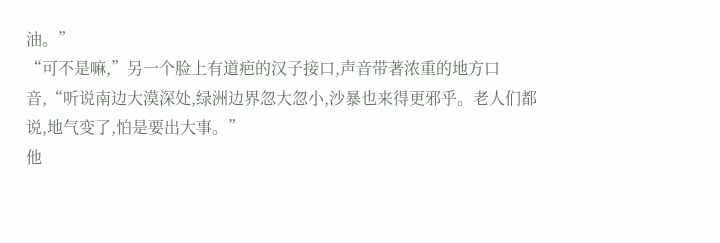油。”
“可不是嘛,”另一个脸上有道疤的汉子接口,声音带著浓重的地方口音,“听说南边大漠深处,绿洲边界忽大忽小,沙暴也来得更邪乎。老人们都说,地气变了,怕是要出大事。”
他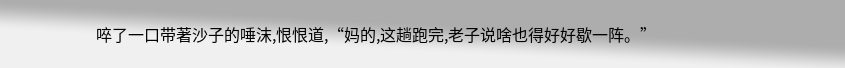啐了一口带著沙子的唾沫,恨恨道,“妈的,这趟跑完,老子说啥也得好好歇一阵。”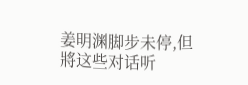姜明渊脚步未停,但將这些对话听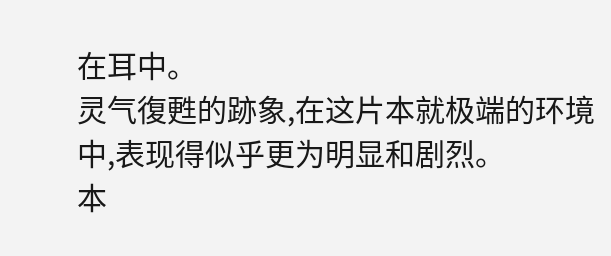在耳中。
灵气復甦的跡象,在这片本就极端的环境中,表现得似乎更为明显和剧烈。
本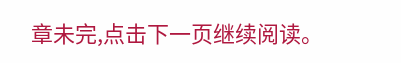章未完,点击下一页继续阅读。